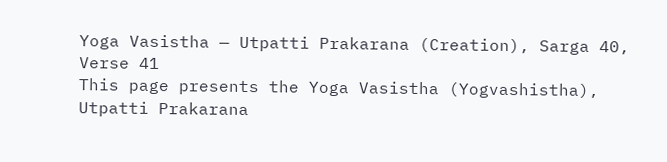Yoga Vasistha — Utpatti Prakarana (Creation), Sarga 40, Verse 41
This page presents the Yoga Vasistha (Yogvashistha), Utpatti Prakarana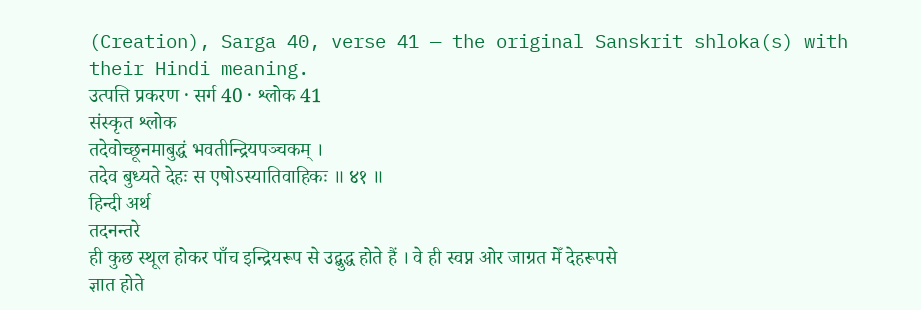(Creation), Sarga 40, verse 41 — the original Sanskrit shloka(s) with their Hindi meaning.
उत्पत्ति प्रकरण · सर्ग 40 · श्लोक 41
संस्कृत श्लोक
तदेवोच्छूनमाबुद्धं भवतीन्द्रियपञ्चकम् ।
तदेव बुध्यते देहः स एषोऽस्यातिवाहिकः ॥ ४१ ॥
हिन्दी अर्थ
तदनन्तरे
ही कुछ स्थूल होकर पाँच इन्द्रियरूप से उद्बुद्ध होते हैं । वे ही स्वप्न ओर जाग्रत मेँ देहरूपसे
ज्ञात होते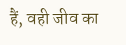हैं, वही जीव का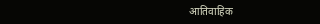आतिवाहिक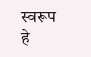स्वरूप हे